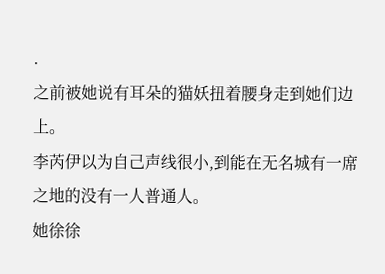.
之前被她说有耳朵的猫妖扭着腰身走到她们边上。
李芮伊以为自己声线很小,到能在无名城有一席之地的没有一人普通人。
她徐徐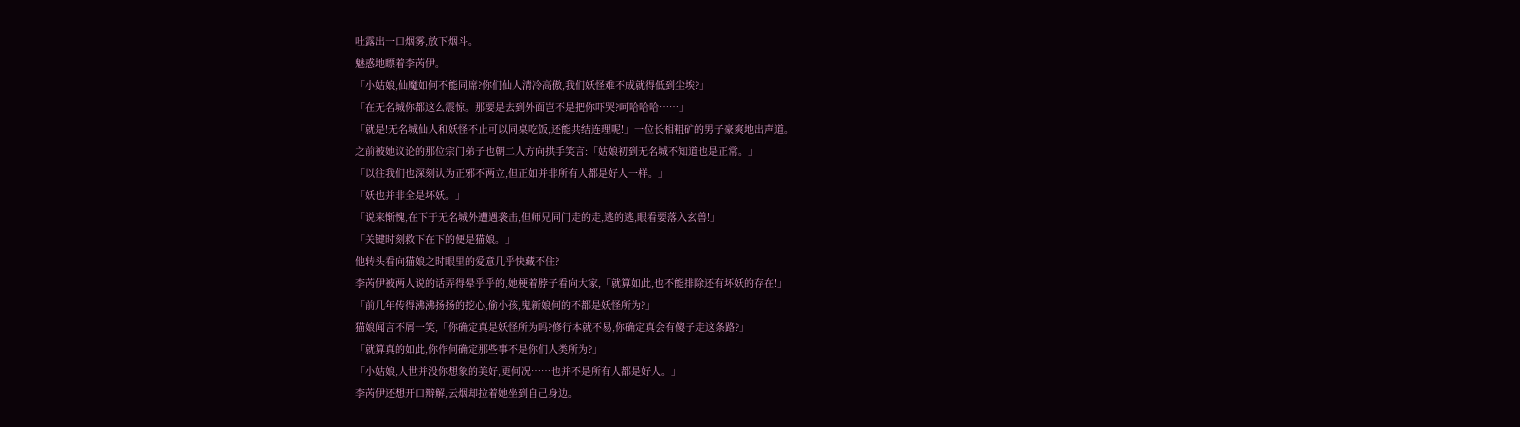吐露出一口烟雾,放下烟斗。
魅惑地瞟着李芮伊。
「小姑娘,仙魔如何不能同席?你们仙人清冷高傲,我们妖怪难不成就得低到尘埃?」
「在无名城你都这么震惊。那要是去到外面岂不是把你吓哭?呵哈哈哈……」
「就是!无名城仙人和妖怪不止可以同桌吃饭,还能共结连理呢!」一位长相粗矿的男子豪爽地出声道。
之前被她议论的那位宗门弟子也朝二人方向拱手笑言:「姑娘初到无名城不知道也是正常。」
「以往我们也深刻认为正邪不两立,但正如并非所有人都是好人一样。」
「妖也并非全是坏妖。」
「说来惭愧,在下于无名城外遭遇袭击,但师兄同门走的走,逃的逃,眼看要落入玄兽!」
「关键时刻救下在下的便是猫娘。」
他转头看向猫娘之时眼里的爱意几乎快藏不住?
李芮伊被两人说的话弄得晕乎乎的,她梗着脖子看向大家,「就算如此,也不能排除还有坏妖的存在!」
「前几年传得沸沸扬扬的挖心,偷小孩,鬼新娘何的不都是妖怪所为?」
猫娘闻言不屑一笑,「你确定真是妖怪所为吗?修行本就不易,你确定真会有傻子走这条路?」
「就算真的如此,你作何确定那些事不是你们人类所为?」
「小姑娘,人世并没你想象的美好,更何况……也并不是所有人都是好人。」
李芮伊还想开口辩解,云烟却拉着她坐到自己身边。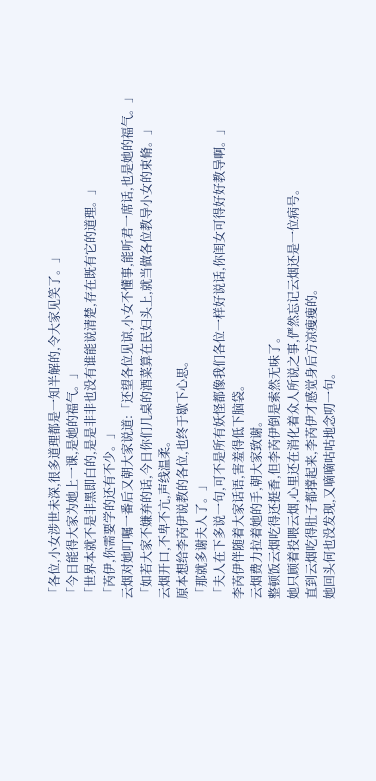「各位,小女涉世未深,很多道理都是一知半解的,令大家见笑了。」
「今日能得大家为她上一课,是她的福气。」
「世界本就不是非黑即白的,是是非非也没有谁能说清楚,存在既有它的道理。」
「芮伊,你需要学的还有不少。」
云烟对她叮嘱一番后又朝大家说道:「还望各位见谅,小女不懂事,能听君一席话,也是她的福气。」
「如若大家不嫌弃的话,今日你们几桌的酒菜算在民妇头上,就当做各位教导小女的束脩。」
云烟开口,不卑不亢,声线温柔。
原本想给李芮伊说教的各位,也终于歇下心思。
「那就多谢夫人了。」
「夫人在下多说一句,可不是所有妖怪都像我们各位一样好说话,你闺女可得好好教导啊。」
李芮伊伴随着大家话语,害羞得低下脑袋。
云烟费力拉着她的手,朝大家致谢。
整顿饭云烟吃得还挺香,但李芮伊倒是索然无味了。
她只顾着投喂云烟,心里还在消化着众人所说之事,俨然忘记云烟还是一位病号。
直到云烟吃得肚子都撑起来,李芮伊才感觉身后方凉瘦瘦的。
她回头何也没发现,又嘀嘀咕咕地念叨一句。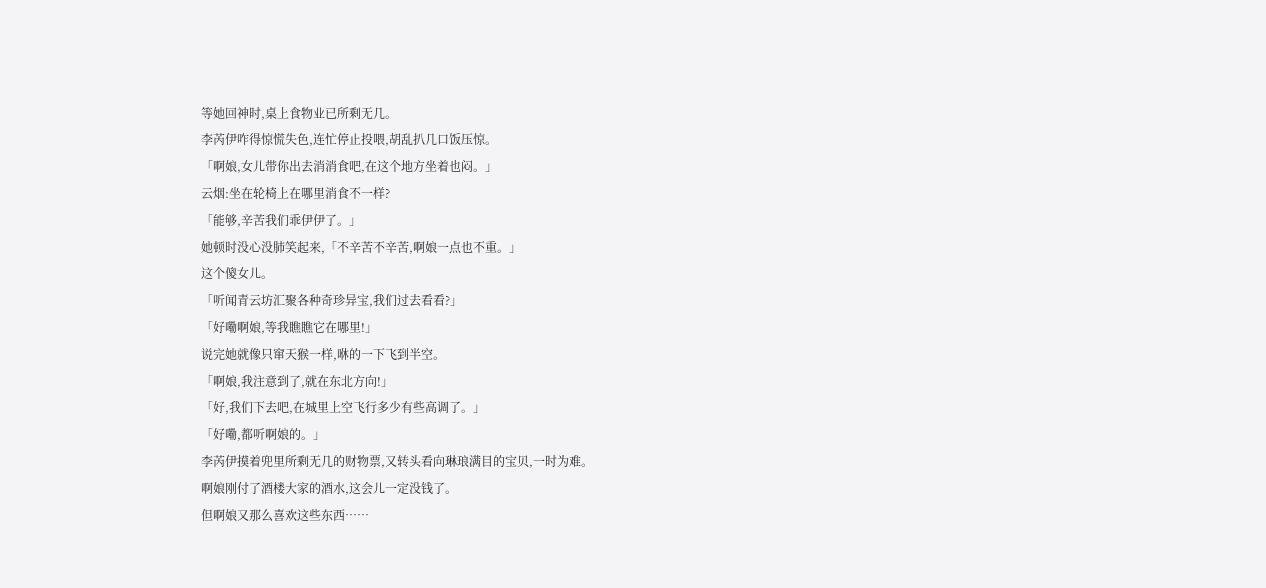等她回神时,桌上食物业已所剩无几。
李芮伊咋得惊慌失色,连忙停止投喂,胡乱扒几口饭压惊。
「啊娘,女儿带你出去消消食吧,在这个地方坐着也闷。」
云烟:坐在轮椅上在哪里消食不一样?
「能够,辛苦我们乖伊伊了。」
她顿时没心没肺笑起来,「不辛苦不辛苦,啊娘一点也不重。」
这个傻女儿。
「听闻青云坊汇聚各种奇珍异宝,我们过去看看?」
「好嘞啊娘,等我瞧瞧它在哪里!」
说完她就像只窜天猴一样,咻的一下飞到半空。
「啊娘,我注意到了,就在东北方向!」
「好,我们下去吧,在城里上空飞行多少有些高调了。」
「好嘞,都听啊娘的。」
李芮伊摸着兜里所剩无几的财物票,又转头看向琳琅满目的宝贝,一时为难。
啊娘刚付了酒楼大家的酒水,这会儿一定没钱了。
但啊娘又那么喜欢这些东西……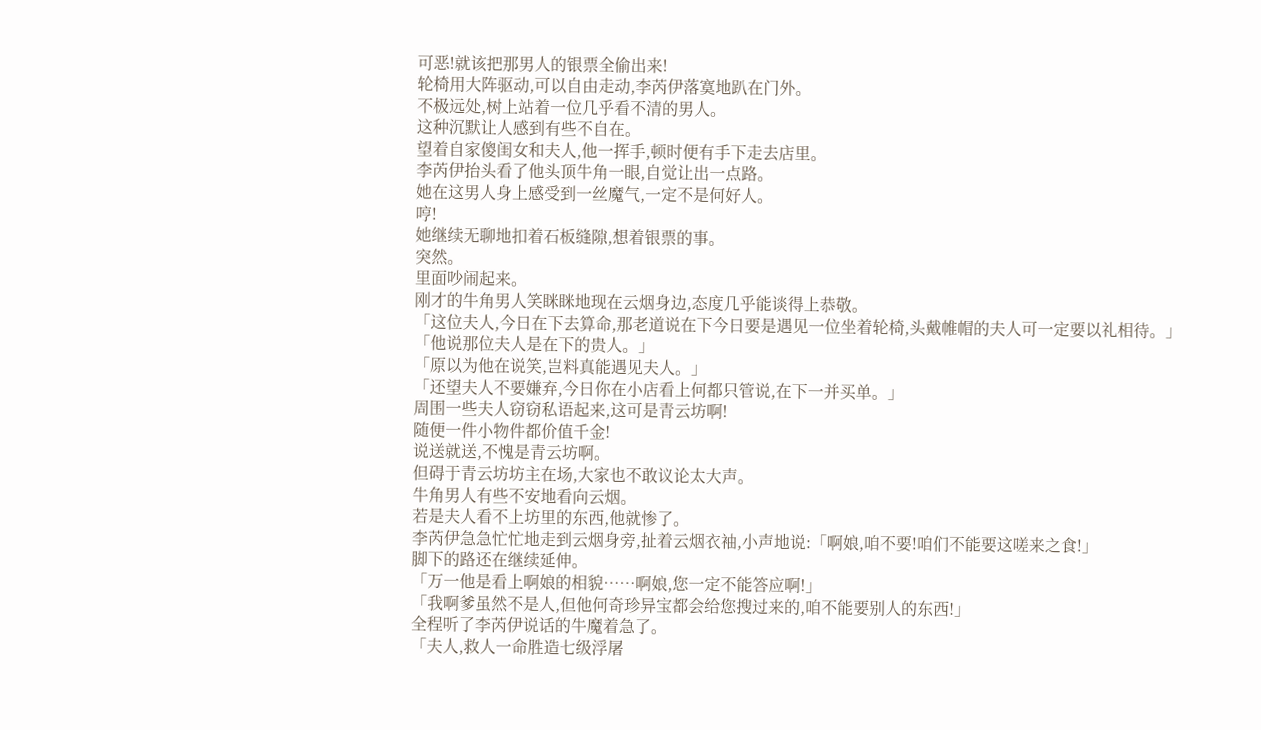可恶!就该把那男人的银票全偷出来!
轮椅用大阵驱动,可以自由走动,李芮伊落寞地趴在门外。
不极远处,树上站着一位几乎看不清的男人。
这种沉默让人感到有些不自在。
望着自家傻闺女和夫人,他一挥手,顿时便有手下走去店里。
李芮伊抬头看了他头顶牛角一眼,自觉让出一点路。
她在这男人身上感受到一丝魔气,一定不是何好人。
哼!
她继续无聊地扣着石板缝隙,想着银票的事。
突然。
里面吵闹起来。
刚才的牛角男人笑眯眯地现在云烟身边,态度几乎能谈得上恭敬。
「这位夫人,今日在下去算命,那老道说在下今日要是遇见一位坐着轮椅,头戴帷帽的夫人可一定要以礼相待。」
「他说那位夫人是在下的贵人。」
「原以为他在说笑,岂料真能遇见夫人。」
「还望夫人不要嫌弃,今日你在小店看上何都只管说,在下一并买单。」
周围一些夫人窃窃私语起来,这可是青云坊啊!
随便一件小物件都价值千金!
说送就送,不愧是青云坊啊。
但碍于青云坊坊主在场,大家也不敢议论太大声。
牛角男人有些不安地看向云烟。
若是夫人看不上坊里的东西,他就惨了。
李芮伊急急忙忙地走到云烟身旁,扯着云烟衣袖,小声地说:「啊娘,咱不要!咱们不能要这嗟来之食!」
脚下的路还在继续延伸。
「万一他是看上啊娘的相貌……啊娘,您一定不能答应啊!」
「我啊爹虽然不是人,但他何奇珍异宝都会给您搜过来的,咱不能要别人的东西!」
全程听了李芮伊说话的牛魔着急了。
「夫人,救人一命胜造七级浮屠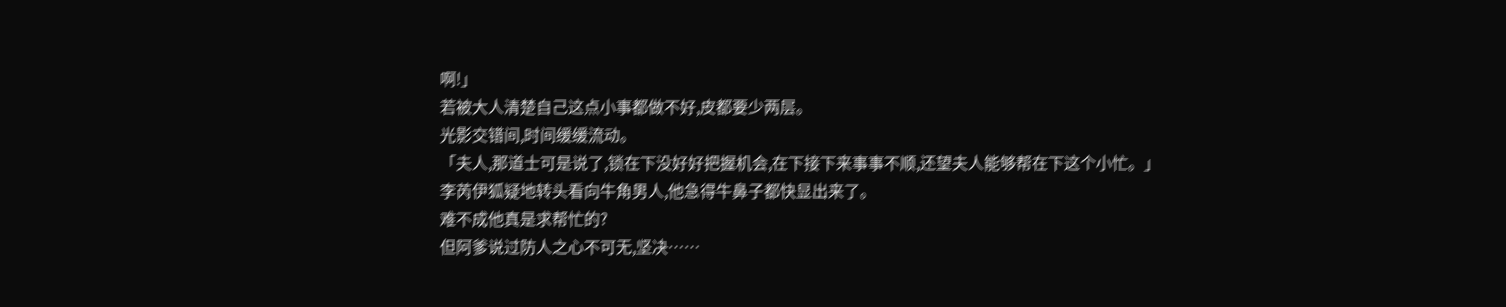啊!」
若被大人清楚自己这点小事都做不好,皮都要少两层。
光影交错间,时间缓缓流动。
「夫人,那道士可是说了,锁在下没好好把握机会,在下接下来事事不顺,还望夫人能够帮在下这个小忙。」
李芮伊狐疑地转头看向牛角男人,他急得牛鼻子都快显出来了。
难不成他真是求帮忙的?
但阿爹说过防人之心不可无,坚决……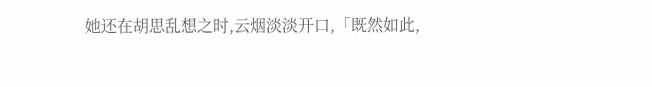她还在胡思乱想之时,云烟淡淡开口,「既然如此,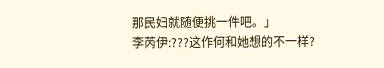那民妇就随便挑一件吧。」
李芮伊:???这作何和她想的不一样?